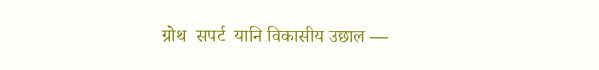ग्रोथ  सपर्ट  यानि विकासीय उछाल —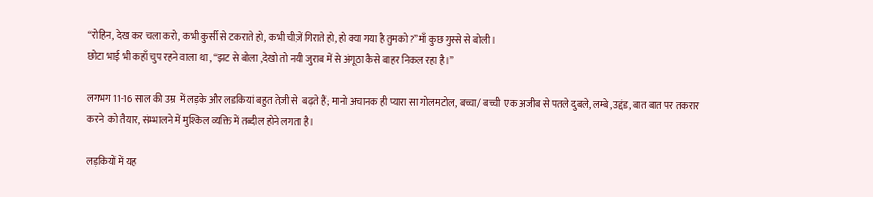“रोहिन, देख कर चला करो, कभी कुर्सी से टकराते हो, कभी चीज़ें गिराते हो, हो क्या गया है तुमको?”माँ कुछ गुस्से से बोली।
छोटा भाई भी कहाँ चुप रहने वाला था , “झट से बोला ,देखो तो नयी जुराब में से अंगूठा कैसे बाहर निकल रहा है।”

लगभग 11-16 साल की उम्र  में लड़के और लडकियां बहुत तेज़ी से  बढ़ते हैं; मानो अचानक ही प्यारा सा गोलमटोल, बच्चा/ बच्ची  एक अजीब से पतले दुबले, लम्बे ,उद्दंड, बात बात पर तकरार करने  को तैयार, संम्भालने में मुश्किल व्यक्ति में तब्दील होने लगता है।

लड़कियों में यह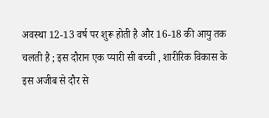अवस्था 12-13 वर्ष पर शुरू होती है और 16-18 की आयु तक चलती है ; इस दौरान एक प्यारी सी बच्ची , शारीरिक विकास के इस अजीब से दौर से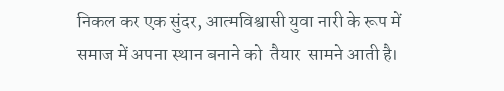निकल कर एक सुंदर, आत्मविश्वासी युवा नारी के रूप में समाज में अपना स्थान बनाने को  तैयार  सामने आती है।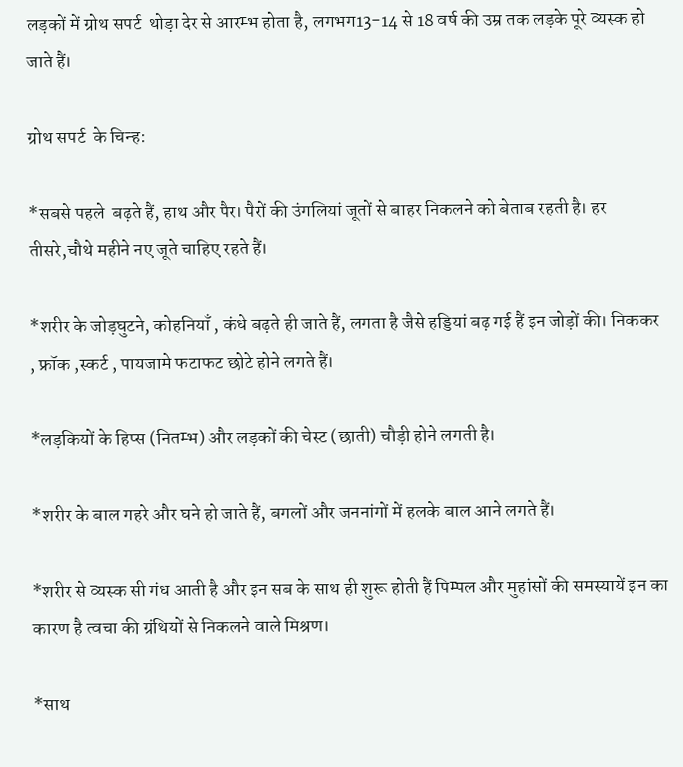लड़कों में ग्रोथ सपर्ट  थोड़ा देर से आरम्भ होता है, लगभग13-14 से 18 वर्ष की उम्र तक लड़के पूरे व्यस्क हो जाते हैं।

ग्रोथ सपर्ट  के चिन्ह:

*सबसे पहले  बढ़ते हैं, हाथ और पैर। पैरों की उंगलियां जूतों से बाहर निकलने को बेताब रहती है। हर तीसरे,चौथे महीने नए जूते चाहिए रहते हैं।

*शरीर के जोड़घुटने, कोहनियाँ , कंधे बढ़ते ही जाते हैं, लगता है जैसे हड्डियां बढ़ गई हैं इन जोड़ों की। निककर , फ्रॉक ,स्कर्ट , पायजामे फटाफट छोटे होने लगते हैं।

*लड़कियों के हिप्स (नितम्भ) और लड़कों की चेस्ट (छाती) चौड़ी होने लगती है।

*शरीर के बाल गहरे और घने हो जाते हैं, बगलों और जननांगों में हलके बाल आने लगते हैं।

*शरीर से व्यस्क सी गंध आती है और इन सब के साथ ही शुरू होती हैं पिम्पल और मुहांसों की समस्यायें इन का कारण है त्वचा की ग्रंथियों से निकलने वाले मिश्रण।

*साथ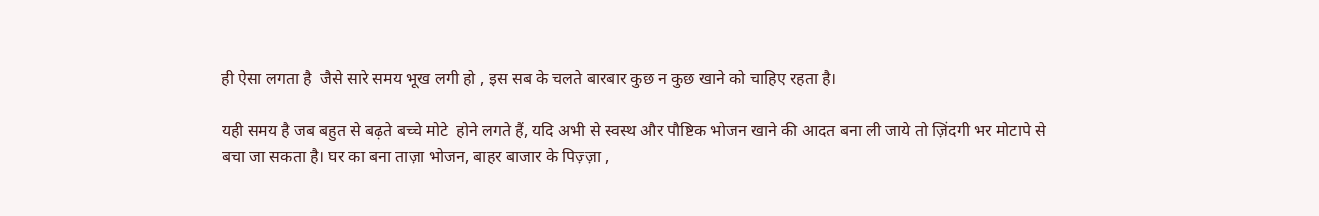ही ऐसा लगता है  जैसे सारे समय भूख लगी हो , इस सब के चलते बारबार कुछ न कुछ खाने को चाहिए रहता है।

यही समय है जब बहुत से बढ़ते बच्चे मोटे  होने लगते हैं, यदि अभी से स्वस्थ और पौष्टिक भोजन खाने की आदत बना ली जाये तो ज़िंदगी भर मोटापे से बचा जा सकता है। घर का बना ताज़ा भोजन, बाहर बाजार के पिज़्ज़ा ,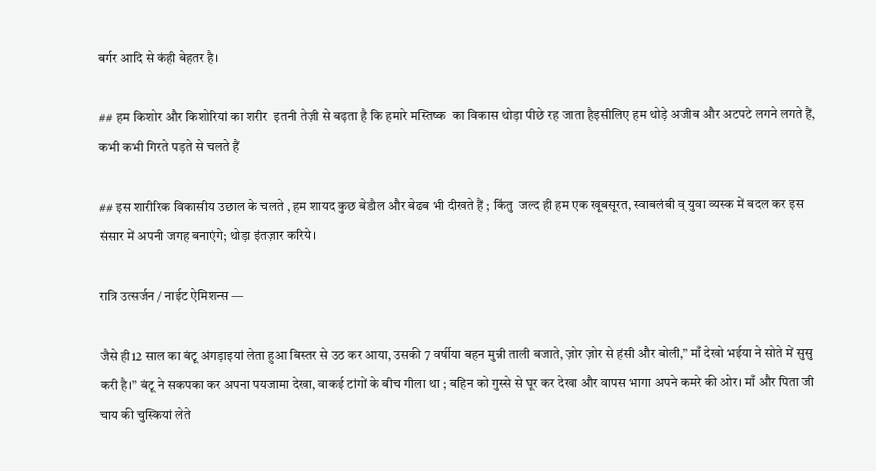बर्गर आदि से कंही बेहतर है।

## हम किशोर और किशोरियां का शरीर  इतनी तेज़ी से बढ़ता है कि हमारे मस्तिष्क  का विकास थोड़ा पीछे रह जाता हैइसीलिए हम थोड़े अजीब और अटपटे लगने लगते हैं, कभी कभी गिरते पड़ते से चलते हैं

## इस शारीरिक विकासीय उछाल के चलते , हम शायद कुछ बेडौल और बेढब भी दीखते हैं ; किंतु  जल्द ही हम एक खूबसूरत, स्वाबलंबी व् युवा व्यस्क में बदल कर इस संसार में अपनी जगह बनाएंगे; थोड़ा इंतज़ार करिये।

रात्रि उत्सर्जन / नाईट ऐमिशन्स —

जैसे ही12 साल का बंटू अंगड़ाइयां लेता हुआ बिस्तर से उठ कर आया, उसकी 7 वर्षीया बहन मुन्नी ताली बजाते, ज़ोर ज़ोर से हंसी और बोली,” माँ देखो भईया ने सोते में सुसु करी है।” बंटू ने सकपका कर अपना पयजामा देखा, वाकई टांगों के बीच गीला था ; बहिन को गुस्से से घूर कर देखा और वापस भागा अपने कमरे की ओर। माँ और पिता जी चाय की चुस्कियां लेते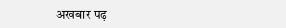अखबार पढ़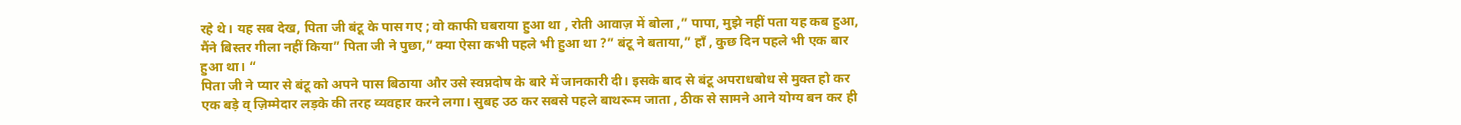रहे थे। यह सब देख, पिता जी बंटू के पास गए ; वो काफी घबराया हुआ था , रोती आवाज़ में बोला ,” पापा, मुझे नहीं पता यह कब हुआ, मैंने बिस्तर गीला नहीं किया” पिता जी ने पुछा,” क्या ऐसा कभी पहले भी हुआ था ?” बंटू ने बताया,” हाँ , कुछ दिन पहले भी एक बार हुआ था। “
पिता जी ने प्यार से बंटू को अपने पास बिठाया और उसे स्वप्नदोष के बारे में जानकारी दी। इसके बाद से बंटू अपराधबोध से मुक्त हो कर एक बड़े व् ज़िम्मेदार लड़के की तरह व्यवहार करने लगा। सुबह उठ कर सबसे पहले बाथरूम जाता , ठीक से सामने आने योग्य बन कर ही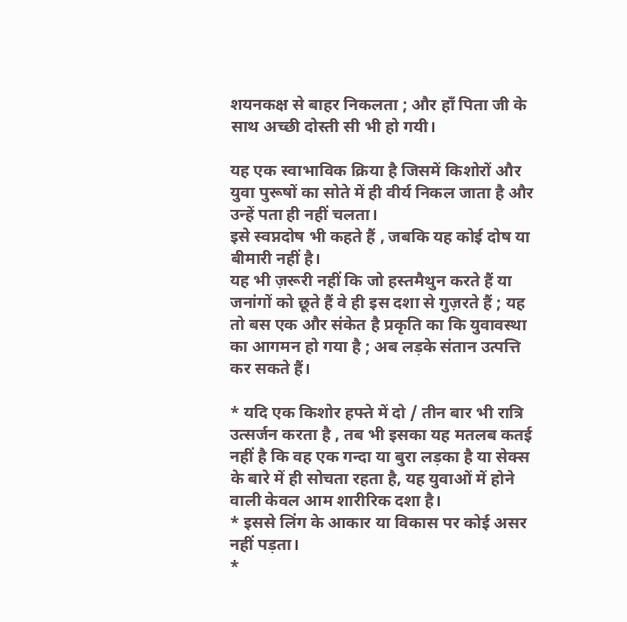शयनकक्ष से बाहर निकलता ; और हाँ पिता जी के साथ अच्छी दोस्ती सी भी हो गयी।

यह एक स्वाभाविक क्रिया है जिसमें किशोरों और युवा पुरूषों का सोते में ही वीर्य निकल जाता है और उन्हें पता ही नहीं चलता।
इसे स्वप्नदोष भी कहते हैं , जबकि यह कोई दोष या बीमारी नहीं है।
यह भी ज़रूरी नहीं कि जो हस्तमैथुन करते हैं या जनांगों को छूते हैं वे ही इस दशा से गुज़रते हैं ; यह तो बस एक और संकेत है प्रकृति का कि युवावस्था का आगमन हो गया है ; अब लड़के संतान उत्पत्ति कर सकते हैं।

* यदि एक किशोर हफ्ते में दो / तीन बार भी रात्रि उत्सर्जन करता है , तब भी इसका यह मतलब कतई नहीं है कि वह एक गन्दा या बुरा लड़का है या सेक्स के बारे में ही सोचता रहता है, यह युवाओं में होने वाली केवल आम शारीरिक दशा है।
* इससे लिंग के आकार या विकास पर कोई असर नहीं पड़ता।
*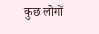कुछ लोगों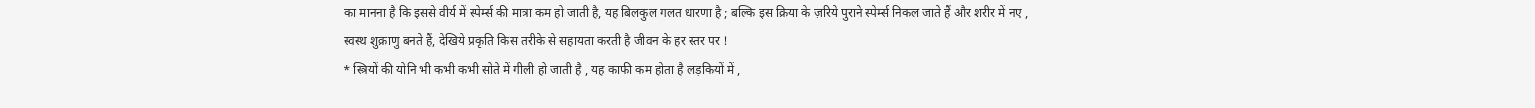का मानना है कि इससे वीर्य में स्पेर्म्स की मात्रा कम हो जाती है, यह बिलकुल गलत धारणा है ; बल्कि इस क्रिया के ज़रिये पुराने स्पेर्म्स निकल जाते हैं और शरीर में नए , स्वस्थ शुक्राणु बनते हैं, देखिये प्रकृति किस तरीके से सहायता करती है जीवन के हर स्तर पर !
* स्त्रियों की योनि भी कभी कभी सोते में गीली हो जाती है , यह काफी कम होता है लड़कियों में ,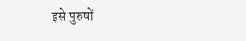इसे पुरुषों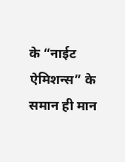के “नाईट ऐमिशन्स” के समान ही मान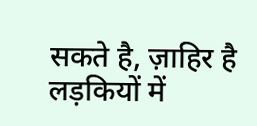सकते है, ज़ाहिर है लड़कियों में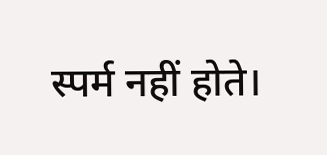स्पर्म नहीं होते।